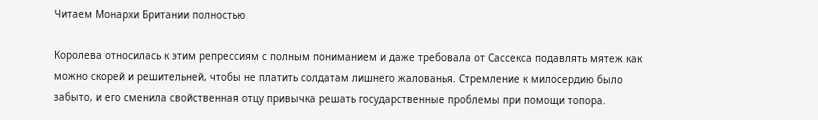Читаем Монархи Британии полностью

Королева относилась к этим репрессиям с полным пониманием и даже требовала от Сассекса подавлять мятеж как можно скорей и решительней, чтобы не платить солдатам лишнего жалованья. Стремление к милосердию было забыто, и его сменила свойственная отцу привычка решать государственные проблемы при помощи топора.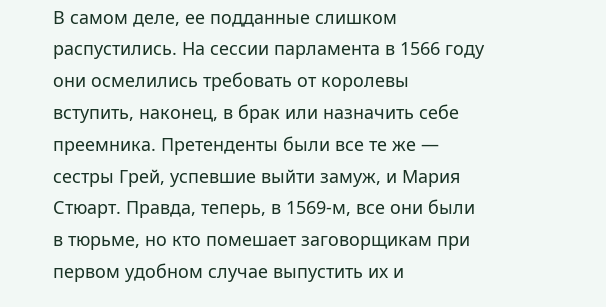В самом деле, ее подданные слишком распустились. На сессии парламента в 1566 году они осмелились требовать от королевы вступить, наконец, в брак или назначить себе преемника. Претенденты были все те же — сестры Грей, успевшие выйти замуж, и Мария Стюарт. Правда, теперь, в 1569-м, все они были в тюрьме, но кто помешает заговорщикам при первом удобном случае выпустить их и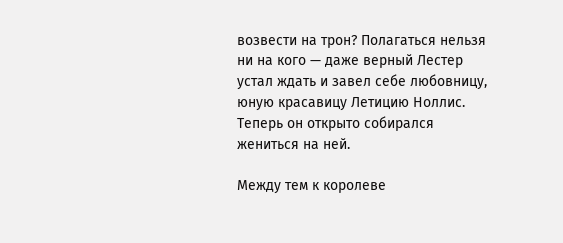возвести на трон? Полагаться нельзя ни на кого — даже верный Лестер устал ждать и завел себе любовницу, юную красавицу Летицию Ноллис. Теперь он открыто собирался жениться на ней.

Между тем к королеве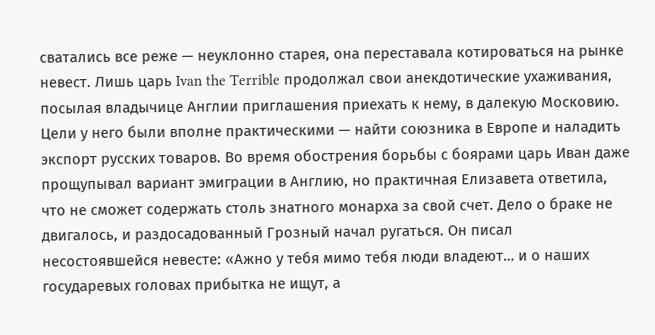сватались все реже — неуклонно старея, она переставала котироваться на рынке невест. Лишь царь Ivan the Terrible продолжал свои анекдотические ухаживания, посылая владычице Англии приглашения приехать к нему, в далекую Московию. Цели у него были вполне практическими — найти союзника в Европе и наладить экспорт русских товаров. Во время обострения борьбы с боярами царь Иван даже прощупывал вариант эмиграции в Англию, но практичная Елизавета ответила, что не сможет содержать столь знатного монарха за свой счет. Дело о браке не двигалось, и раздосадованный Грозный начал ругаться. Он писал несостоявшейся невесте: «Ажно у тебя мимо тебя люди владеют… и о наших государевых головах прибытка не ищут, а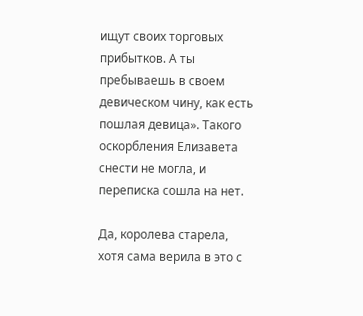ищут своих торговых прибытков. А ты пребываешь в своем девическом чину, как есть пошлая девица». Такого оскорбления Елизавета снести не могла, и переписка сошла на нет.

Да, королева старела, хотя сама верила в это с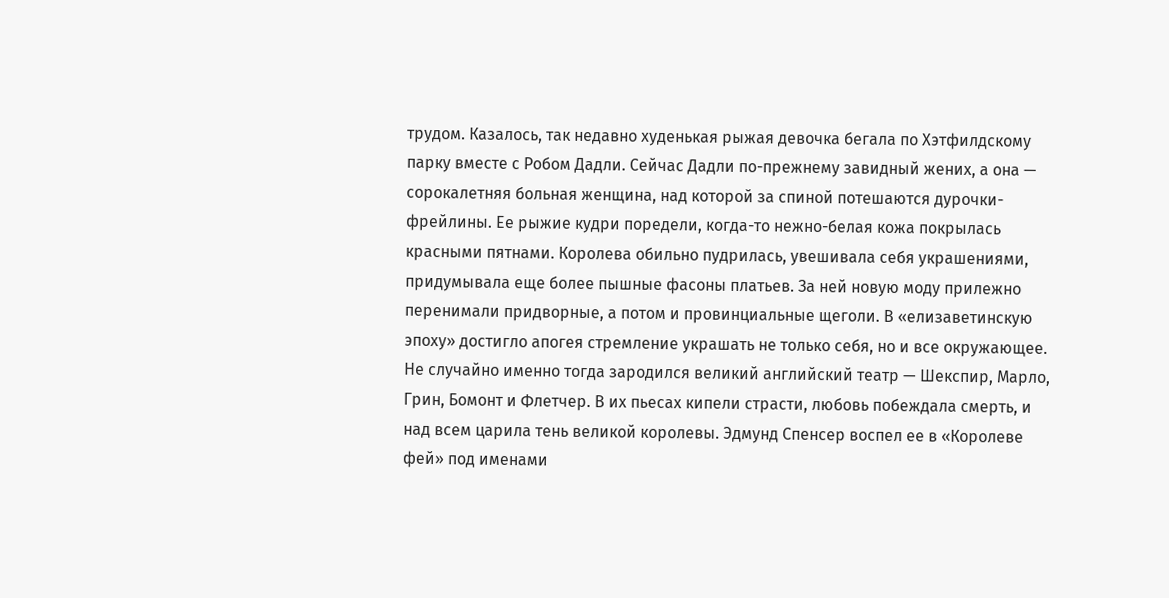трудом. Казалось, так недавно худенькая рыжая девочка бегала по Хэтфилдскому парку вместе с Робом Дадли. Сейчас Дадли по-прежнему завидный жених, а она — сорокалетняя больная женщина, над которой за спиной потешаются дурочки-фрейлины. Ее рыжие кудри поредели, когда-то нежно-белая кожа покрылась красными пятнами. Королева обильно пудрилась, увешивала себя украшениями, придумывала еще более пышные фасоны платьев. За ней новую моду прилежно перенимали придворные, а потом и провинциальные щеголи. В «елизаветинскую эпоху» достигло апогея стремление украшать не только себя, но и все окружающее. Не случайно именно тогда зародился великий английский театр — Шекспир, Марло, Грин, Бомонт и Флетчер. В их пьесах кипели страсти, любовь побеждала смерть, и над всем царила тень великой королевы. Эдмунд Спенсер воспел ее в «Королеве фей» под именами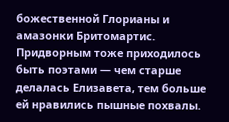божественной Глорианы и амазонки Бритомартис. Придворным тоже приходилось быть поэтами — чем старше делалась Елизавета, тем больше ей нравились пышные похвалы.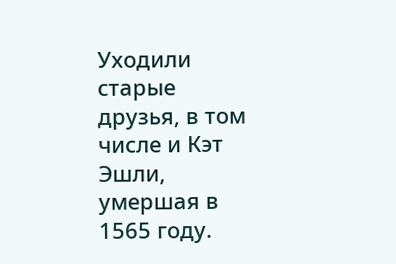Уходили старые друзья, в том числе и Кэт Эшли, умершая в 1565 году.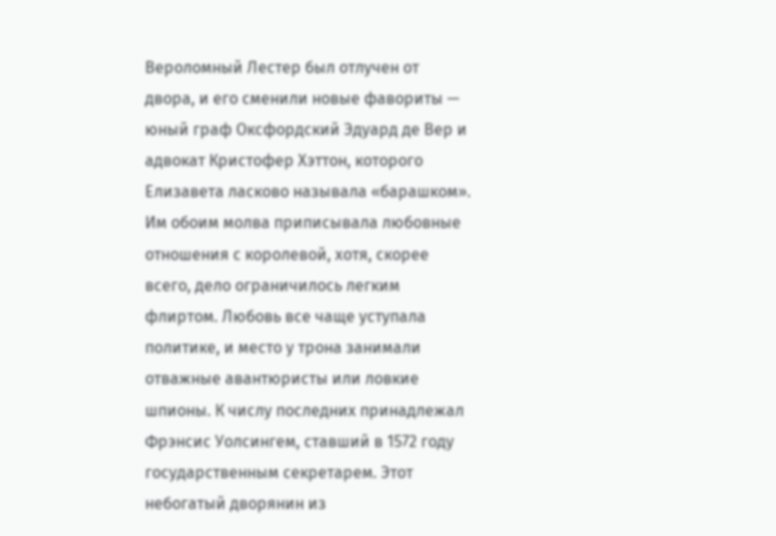Вероломный Лестер был отлучен от двора, и его сменили новые фавориты — юный граф Оксфордский Эдуард де Вер и адвокат Кристофер Хэттон, которого Елизавета ласково называла «барашком». Им обоим молва приписывала любовные отношения с королевой, хотя, скорее всего, дело ограничилось легким флиртом. Любовь все чаще уступала политике, и место у трона занимали отважные авантюристы или ловкие шпионы. К числу последних принадлежал Фрэнсис Уолсингем, ставший в 1572 году государственным секретарем. Этот небогатый дворянин из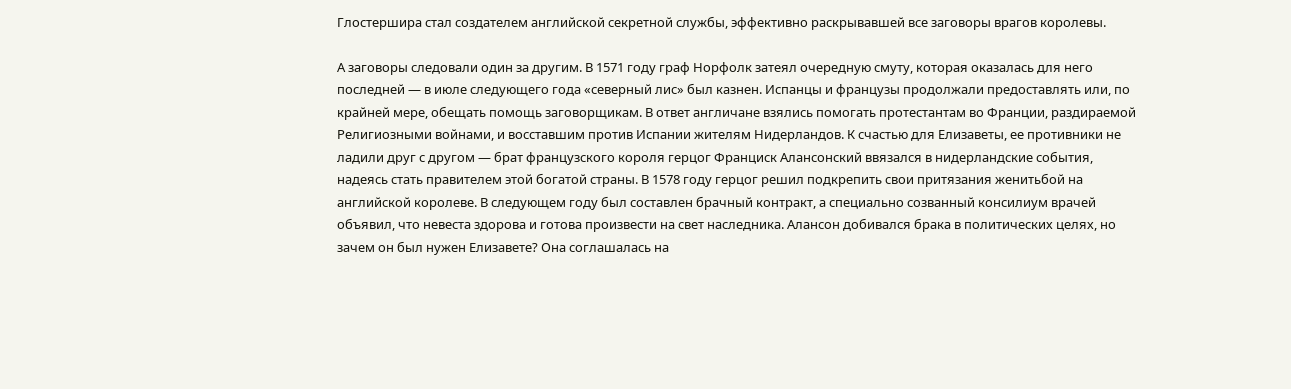Глостершира стал создателем английской секретной службы, эффективно раскрывавшей все заговоры врагов королевы.

А заговоры следовали один за другим. В 1571 году граф Норфолк затеял очередную смуту, которая оказалась для него последней — в июле следующего года «северный лис» был казнен. Испанцы и французы продолжали предоставлять или, по крайней мере, обещать помощь заговорщикам. В ответ англичане взялись помогать протестантам во Франции, раздираемой Религиозными войнами, и восставшим против Испании жителям Нидерландов. К счастью для Елизаветы, ее противники не ладили друг с другом — брат французского короля герцог Франциск Алансонский ввязался в нидерландские события, надеясь стать правителем этой богатой страны. В 1578 году герцог решил подкрепить свои притязания женитьбой на английской королеве. В следующем году был составлен брачный контракт, а специально созванный консилиум врачей объявил, что невеста здорова и готова произвести на свет наследника. Алансон добивался брака в политических целях, но зачем он был нужен Елизавете? Она соглашалась на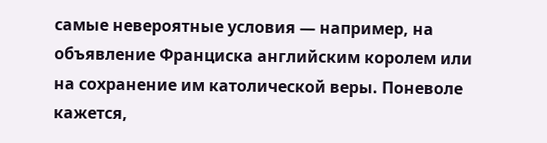самые невероятные условия — например, на объявление Франциска английским королем или на сохранение им католической веры. Поневоле кажется,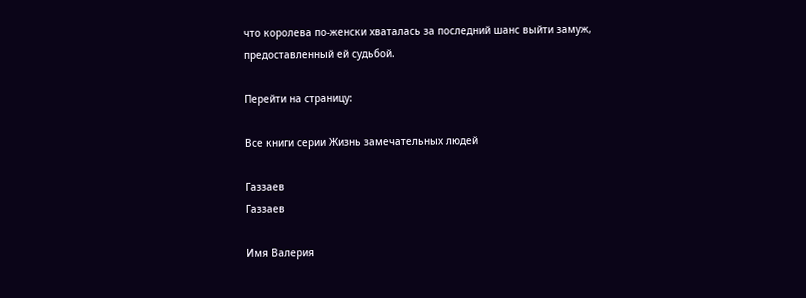что королева по-женски хваталась за последний шанс выйти замуж, предоставленный ей судьбой.

Перейти на страницу:

Все книги серии Жизнь замечательных людей

Газзаев
Газзаев

Имя Валерия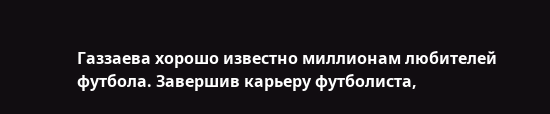Газзаева хорошо известно миллионам любителей футбола. Завершив карьеру футболиста,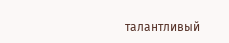талантливый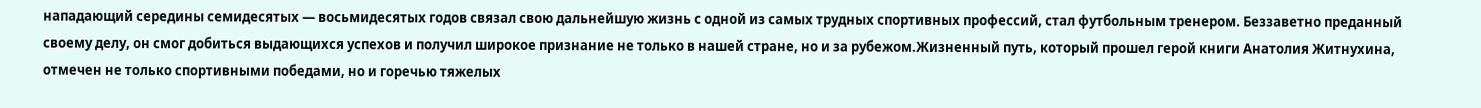нападающий середины семидесятых — восьмидесятых годов связал свою дальнейшую жизнь с одной из самых трудных спортивных профессий, стал футбольным тренером. Беззаветно преданный своему делу, он смог добиться выдающихся успехов и получил широкое признание не только в нашей стране, но и за рубежом.Жизненный путь, который прошел герой книги Анатолия Житнухина, отмечен не только спортивными победами, но и горечью тяжелых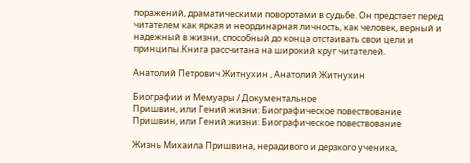поражений, драматическими поворотами в судьбе. Он предстает перед читателем как яркая и неординарная личность, как человек, верный и надежный в жизни, способный до конца отстаивать свои цели и принципы.Книга рассчитана на широкий круг читателей.

Анатолий Петрович Житнухин , Анатолий Житнухин

Биографии и Мемуары / Документальное
Пришвин, или Гений жизни: Биографическое повествование
Пришвин, или Гений жизни: Биографическое повествование

Жизнь Михаила Пришвина, нерадивого и дерзкого ученика,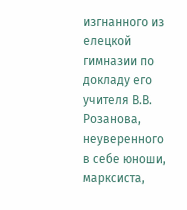изгнанного из елецкой гимназии по докладу его учителя В.В. Розанова, неуверенного в себе юноши, марксиста,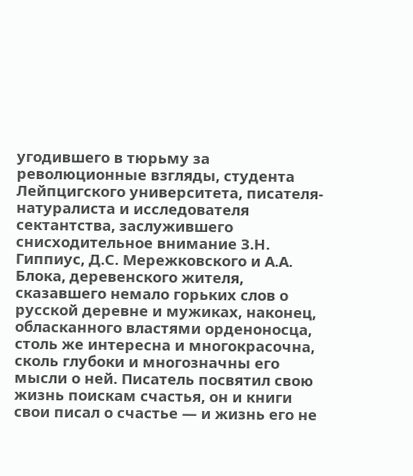угодившего в тюрьму за революционные взгляды, студента Лейпцигского университета, писателя-натуралиста и исследователя сектантства, заслужившего снисходительное внимание З.Н. Гиппиус, Д.С. Мережковского и А.А. Блока, деревенского жителя, сказавшего немало горьких слов о русской деревне и мужиках, наконец, обласканного властями орденоносца, столь же интересна и многокрасочна, сколь глубоки и многозначны его мысли о ней. Писатель посвятил свою жизнь поискам счастья, он и книги свои писал о счастье — и жизнь его не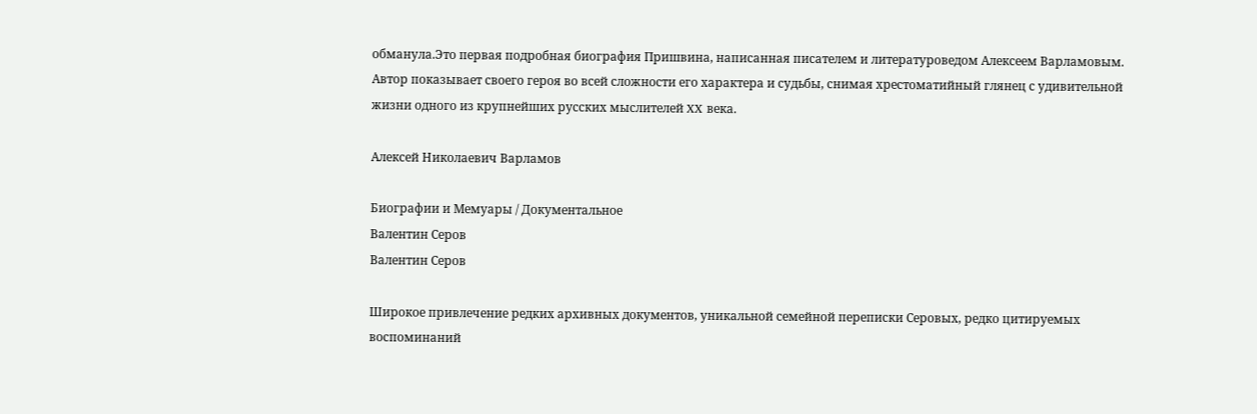обманула.Это первая подробная биография Пришвина, написанная писателем и литературоведом Алексеем Варламовым. Автор показывает своего героя во всей сложности его характера и судьбы, снимая хрестоматийный глянец с удивительной жизни одного из крупнейших русских мыслителей XX века.

Алексей Николаевич Варламов

Биографии и Мемуары / Документальное
Валентин Серов
Валентин Серов

Широкое привлечение редких архивных документов, уникальной семейной переписки Серовых, редко цитируемых воспоминаний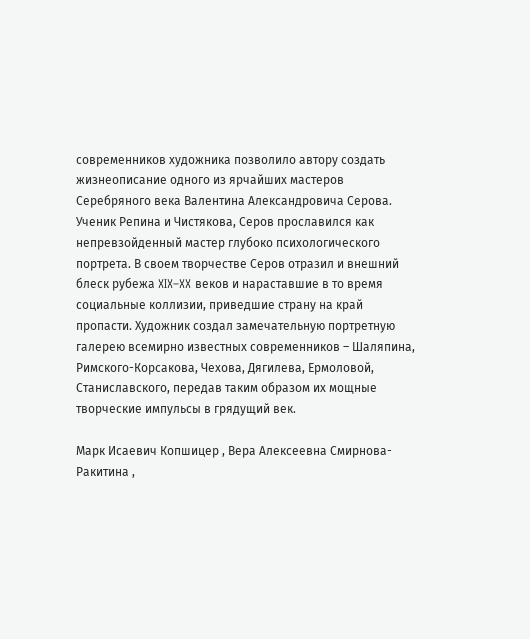современников художника позволило автору создать жизнеописание одного из ярчайших мастеров Серебряного века Валентина Александровича Серова. Ученик Репина и Чистякова, Серов прославился как непревзойденный мастер глубоко психологического портрета. В своем творчестве Серов отразил и внешний блеск рубежа XIX–XX веков и нараставшие в то время социальные коллизии, приведшие страну на край пропасти. Художник создал замечательную портретную галерею всемирно известных современников – Шаляпина, Римского-Корсакова, Чехова, Дягилева, Ермоловой, Станиславского, передав таким образом их мощные творческие импульсы в грядущий век.

Марк Исаевич Копшицер , Вера Алексеевна Смирнова-Ракитина ,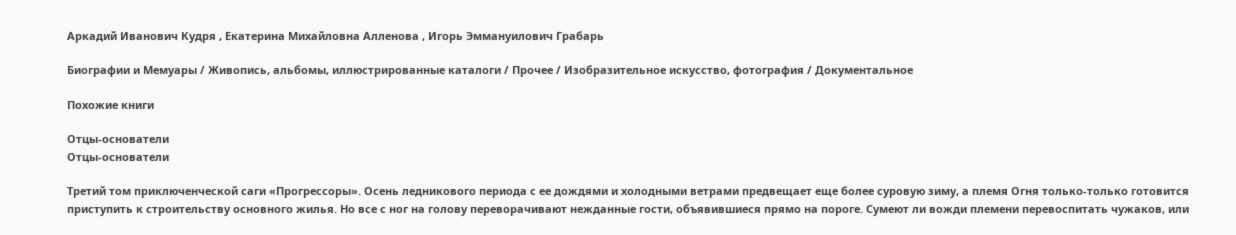Аркадий Иванович Кудря , Екатерина Михайловна Алленова , Игорь Эммануилович Грабарь

Биографии и Мемуары / Живопись, альбомы, иллюстрированные каталоги / Прочее / Изобразительное искусство, фотография / Документальное

Похожие книги

Отцы-основатели
Отцы-основатели

Третий том приключенческой саги «Прогрессоры». Осень ледникового периода с ее дождями и холодными ветрами предвещает еще более суровую зиму, а племя Огня только-только готовится приступить к строительству основного жилья. Но все с ног на голову переворачивают нежданные гости, объявившиеся прямо на пороге. Сумеют ли вожди племени перевоспитать чужаков, или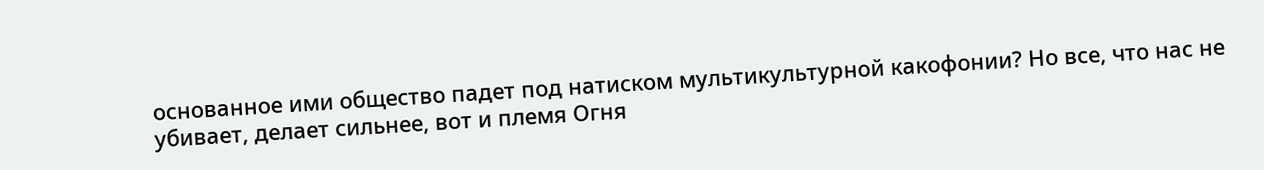основанное ими общество падет под натиском мультикультурной какофонии? Но все, что нас не убивает, делает сильнее, вот и племя Огня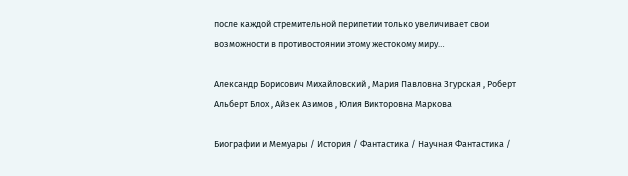после каждой стремительной перипетии только увеличивает свои возможности в противостоянии этому жестокому миру…

Александр Борисович Михайловский , Мария Павловна Згурская , Роберт Альберт Блох , Айзек Азимов , Юлия Викторовна Маркова

Биографии и Мемуары / История / Фантастика / Научная Фантастика /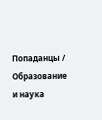Попаданцы / Образование и наука